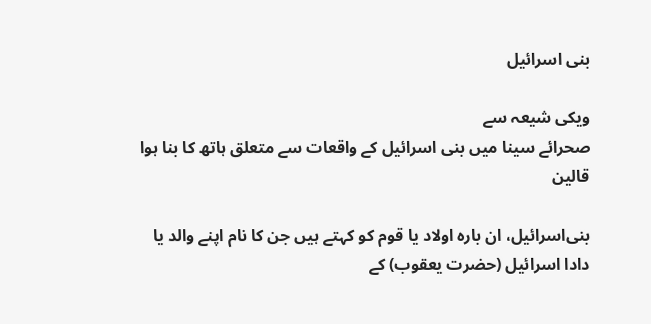بنی اسرائیل

ویکی شیعہ سے
صحرائے سینا میں بنی اسرائیل کے واقعات سے متعلق ہاتھ کا بنا ہوا قالین

بنی‌اسرائیل، ان بارہ اولاد یا قوم کو کہتے ہیں جن کا نام اپنے والد یا دادا اسرائیل (حضرت یعقوب) کے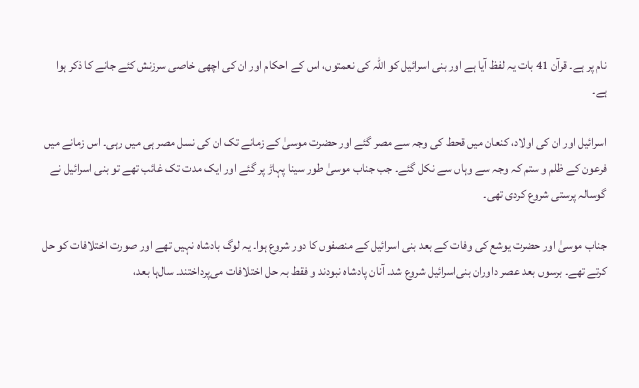نام پر ہے۔ قرآن 41 بات یہ لفظ آیا ہے اور بنی اسرائیل کو اللہ کی نعمتوں، اس کے احکام اور ان کی اچھی خاصی سرزنش کئے جانے کا ذکر ہوا ہے۔

اسرائیل اور ان کی اولاد، کنعان میں قحط کی وجہ سے مصر گئے اور حضرت موسیٰ کے زمانے تک ان کی نسل مصر ہی میں رہی۔ اس زمانے میں فرعون کے ظلم و ستم کہ وجہ سے وہاں سے نکل گئے۔ جب جناب موسیٰ طور سینا پہاڑ پر گئے اور ایک مدت تک غائب تھے تو بنی اسرائیل نے گوسالہ‌ پرستی شروع کردی تھی۔

جناب موسیٰ اور حضرت یوشع کی وفات کے بعد بنی اسرائیل کے منصفوں کا دور شروع ہوا۔ یہ لوگ بادشاہ نہیں تھے اور صورت اختلافات کو حل کرتے تھے۔ برسوں بعد عصر داوران بنی‌اسرائیل شروع شد۔ آنان پادشاہ نبودند و فقط بہ حل اختلافات می‌پرداختند۔ سال‌ہا بعد،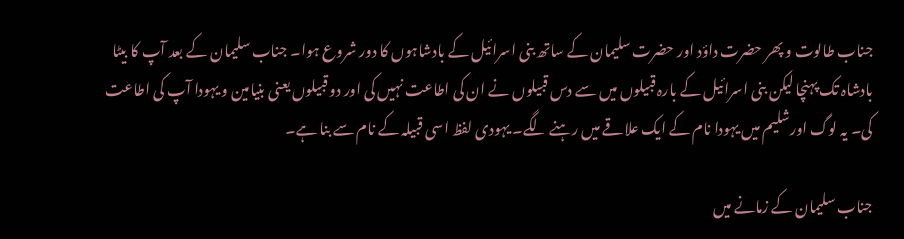جناب طالوت و پھر حضرت داؤد اور حضرت سلیمان کے ساتھ بنی اسرائیل کے بادشاہوں کا دور شروع ہوا۔ جناب سلیمان کے بعد آپ کا بیٹا بادشاہ تک پہنچا لیکن بنی اسرائیل کے بارہ قبیلوں میں سے دس قبیلوں نے ان کی اطاعت نہیں کی اور دو قبیلوں یعنی بنیامین و یہودا آپ کی اطاعت کی۔ یہ لوگ اورشلیم میں یہودا نام کے ایک علاقے میں رہنے لگے۔ یہودی لفظ اسی قبیلہ کے نام سے بنا ہے۔

جناب سلیمان کے زمانے میں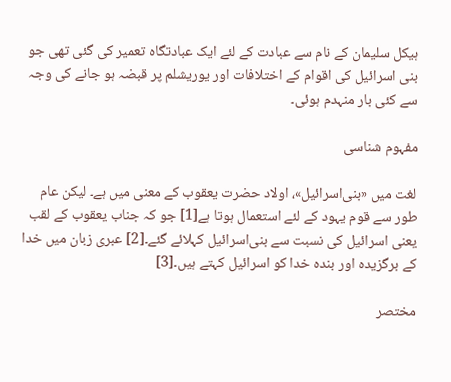ہیکل سلیمان کے نام سے عبادت کے لئے ایک عبادتگاہ تعمیر کی گئی تھی جو بنی اسرائیل کی اقوام کے اختلافات اور یوریشلم پر قبضہ ہو جانے کی وجہ سے کئی بار منہدم ہوئی۔

مفہوم شناسی

لغت میں «بنی‌‌اسرائیل»، اولاد حضرت یعقوب کے معنی میں ہے۔ لیکن عام طور سے قوم یہود کے لئے استعمال ہوتا ہے[1] جو کہ جناب یعقوب کے لقب یعنی اسرائیل کی نسبت سے بنی‌اسرائیل کہلائے گئے۔[2] عبری زبان میں خدا کے برگزیدہ اور بندہ خدا کو اسرائیل کہتے ہیں۔[3]

مختصر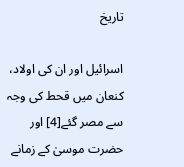تاریخ

اسرائیل اور ان کی اولاد، کنعان میں قحط کی وجہ سے مصر گئے[4] اور حضرت موسیٰ کے زمانے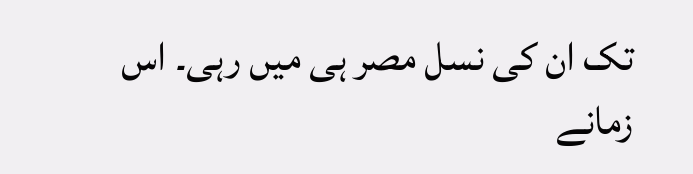تک ان کی نسل مصر ہی میں رہی۔ اس زمانے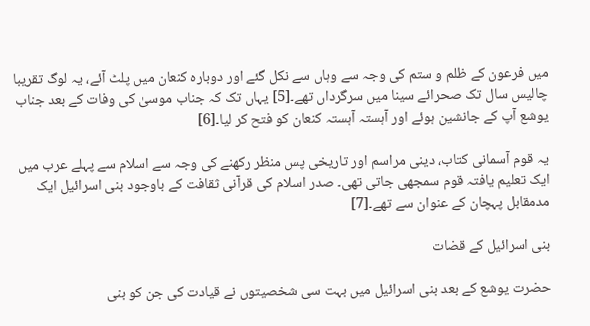میں فرعون کے ظلم و ستم کی وجہ سے وہاں سے نکل گئے اور دوبارہ کنعان میں پلٹ آئے، یہ لوگ تقریبا چالیس سال تک صحرائے سینا میں سرگرداں تھے۔[5] یہاں تک کہ جناب موسیٰ کی وفات کے بعد جناب یوشع آپ کے جانشین ہوئے اور آہستہ آہستہ کنعان کو فتح کر لیا۔[6]

یہ قوم آسمانی کتاب، دینی مراسم اور تاریخی پس منظر رکھنے کی وجہ سے اسلام سے پہلے عرب میں ایک تعلیم یافتہ قوم سمجھی جاتی تھی۔ صدر اسلام کی قرآنی ثقافت کے باوجود بنی اسرائیل ایک مدمقابل پہچان کے عنوان سے تھے۔[7]

بنی اسرائیل کے قضات

حضرت یوشع کے بعد بنی اسرائیل میں بہت سی شخصیتوں نے قیادت کی جن کو بنی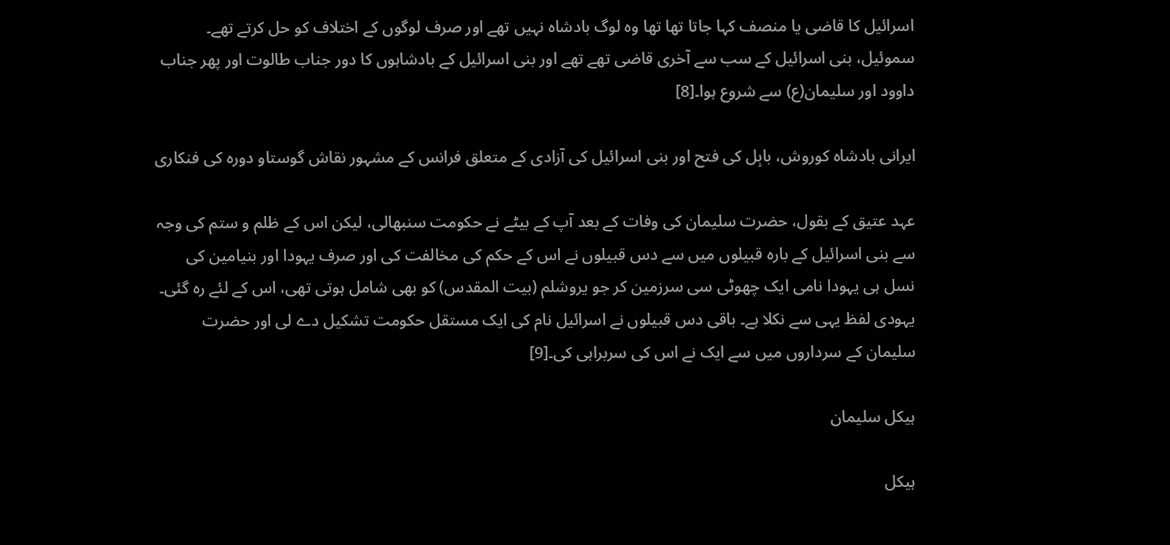اسرائیل کا قاضی یا منصف کہا جاتا تھا تھا وہ لوگ بادشاہ نہیں تھے اور صرف لوگوں کے اختلاف کو حل کرتے تھے۔ سموئیل، بنی اسرائیل کے سب سے آخری قاضی تھے تھے اور بنی اسرائیل کے بادشاہوں کا دور جناب طالوت اور پھر جناب داوود اور سلیمان(ع) سے شروع ہوا۔[8]

ایرانی بادشاہ کوروش، بابِل کی فتح اور بنی اسرائیل کی آزادی کے متعلق فرانس کے مشہور نقاش گوستاو دورہ کی فنکاری

عہد عتیق کے بقول، حضرت سلیمان کی وفات کے بعد آپ کے بیٹے نے حکومت سنبھالی، لیکن اس کے ظلم و ستم کی وجہ سے بنی اسرائیل کے بارہ قبیلوں میں سے دس قبیلوں نے اس کے حکم کی مخالفت کی اور صرف یہودا اور بنیامین کی نسل ہی یہودا نامی ایک چھوٹی سی سرزمین کر جو یروشلم (بیت المقدس) کو بھی شامل ہوتی تھی، اس کے لئے رہ گئی۔ یہودی لفظ یہی سے نکلا ہے۔ باقی دس قبیلوں نے اسرائیل نام کی ایک مستقل حکومت تشکیل دے لی اور حضرت سلیمان کے سرداروں میں سے ایک نے اس کی سربراہی کی۔[9]

ہیکل سلیمان

ہیکل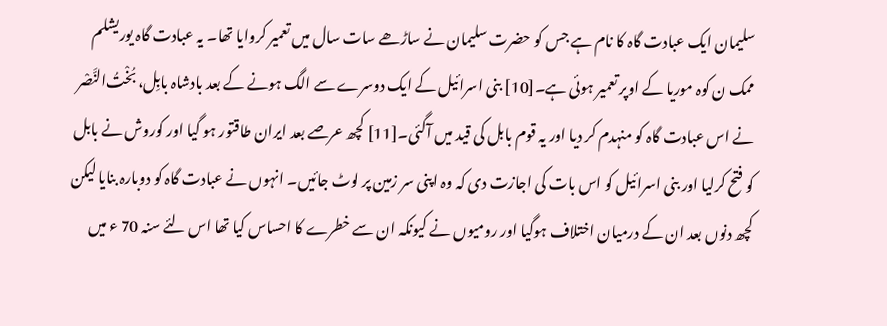سلیمان ایک عبادت گاہ کا نام ہے جس کو حضرت سلیمان نے ساڑھے سات سال میں تعمیر کروایا تھا۔ یہ عبادت گاہ یوریشلم ممک ن کوہ موریا کے اوپر تعمیر ہوئی ہے۔[10] بنی اسرائیل کے ایک دوسرے سے الگ ہونے کے بعد بادشاہ بابِل، بُخْتُ‌النَّصْر نے اس عبادت گاہ کو منہدم کر دیا اور یہ قوم بابل کی قید میں آگئی۔[11] کچھ عرصے بعد ایران طاقتور ہو گیا اور کوروش نے بابل کو فتح کرلیا اور بنی اسرائیل کو اس بات کی اجازت دی کہ وہ اپنی سر زمین پر لوٹ جائیں۔ انہوں نے عبادت گاہ کو دوبارہ بنایا لیکن کچھ دنوں بعد ان کے درمیان اختلاف ہوگیا اور رومیوں نے کیونکہ ان سے خطرے کا احساس کیا تھا اس لئے سنہ 70 ء میں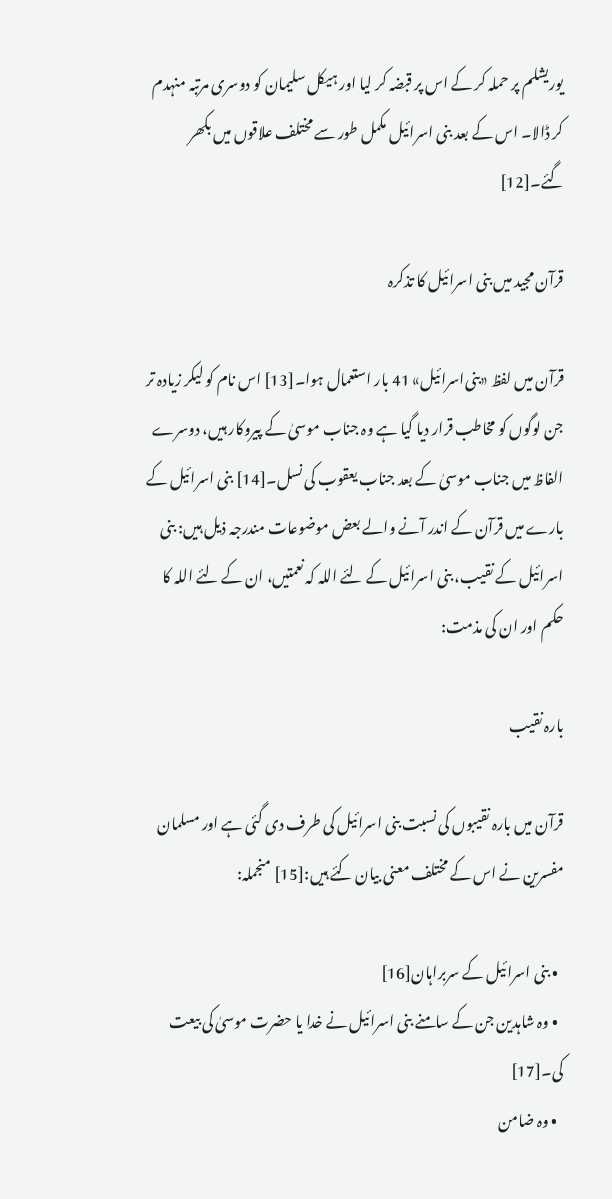یوریشلم پر حملہ کر کے اس پر قبضہ کر لیا اور ہیکل سلیمان کو دوسری مرتبہ منہدم کر ڈالا۔ اس کے بعد بنی اسرائیل مکمل طور سے مختلف علاقوں میں بکھر گئے۔[12]

قرآن مجید میں بنی اسرائیل کا تذکرہ

قرآن میں لفظ «بنی‌اسرائیل» 41 بار استعمال ہوا۔[13] اس نام کو لیکر زیادہ تر جن لوگوں کو مخاطب قرار دیا گیا ہے وہ جناب موسیٰ کے پیروکار ہیں، دوسرے الفاظ میں جناب موسیٰ کے بعد جناب یعقوب کی نسل۔[14] بنی اسرائیل کے بارے میں قرآن کے اندر آنے والے بعض موضوعات مندرجہ ذیل ہیں: بنی اسرائیل کے نقیب، بنی اسرائیل کے لئے اللہ کہ نعمتیں، ان کے لئے اللہ کا حکم اور ان کی مذمت:

بارہ نقیب

قرآن میں بارہ نقیبوں کی نسبت بنی اسرائیل کی طرف دی گئی ہے اور مسلمان مفسرین نے اس کے مختلف معنی بیان کئے ہیں:[15] منجملہ:

  • بنی‌ اسرائيل کے سربراہان[16]
  • وہ شاہدین جن کے سامنے بنی اسرائیل نے خدا یا حضرت موسیٰ کی بیعت کی۔[17]
  • وہ ضامن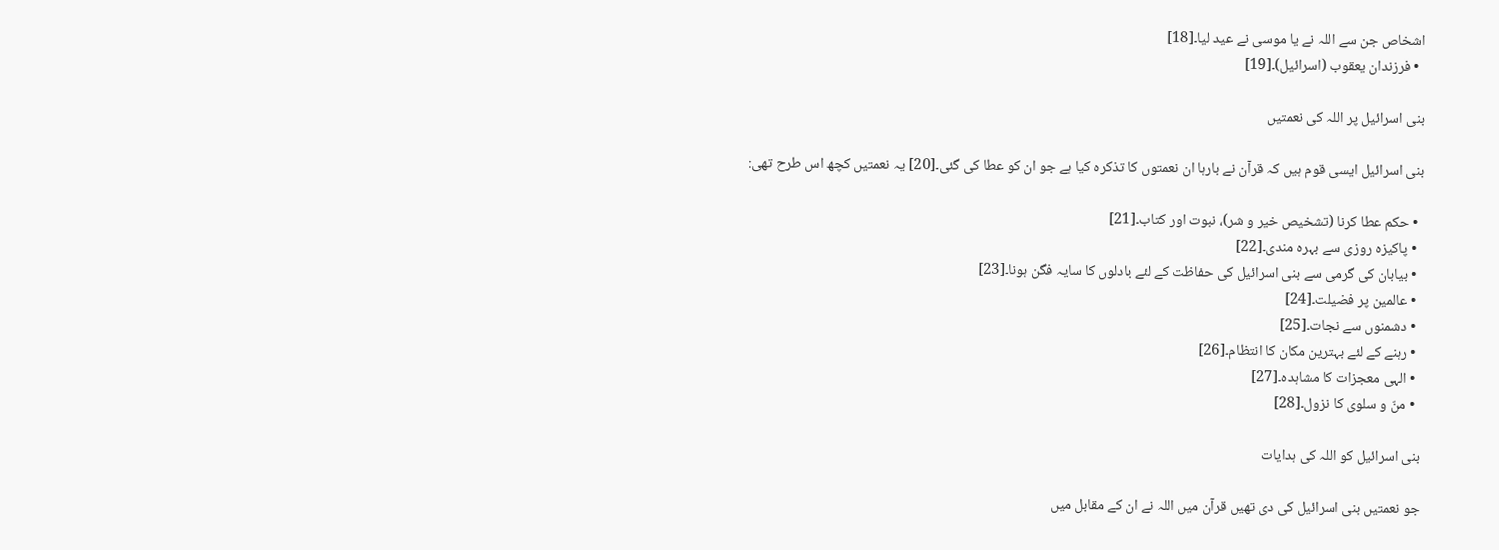اشخاص جن سے اللہ نے یا موسی نے عید لیا۔[18]
  • فرزندان یعقوب (اسرائیل)۔[19]

بنی اسرائیل پر اللہ کی نعمتیں

بنی اسرائیل ایسی قوم ہیں کہ قرآن نے بارہا ان نعمتوں کا تذکرہ کیا ہے جو ان کو عطا کی گئی۔[20] یہ نعمتیں کچھ اس طرح تھی:

  • حکم عطا کرنا (تشخیص خیر و شر)، نبوت اور کتاب۔[21]
  • پاکیزہ روزی سے بہرہ مندی۔[22]
  • بیابان کی گرمی سے بنی اسرائیل کی حفاظت کے لئے بادلوں کا سایہ فگن ہونا۔[23]
  • عالمین پر فضیلت۔[24]
  • دشمنوں سے نجات۔[25]
  • رہنے کے لئے بہترین مکان کا انتظام۔[26]
  • الہی معجزات کا مشاہدہ۔[27]
  • منّ و سلوی کا نزول۔[28]

بنی اسرائیل کو اللہ کی ہدایات

جو نعمتیں بنی اسرائیل کی دی تھیں قرآن میں اللہ نے ان کے مقابل میں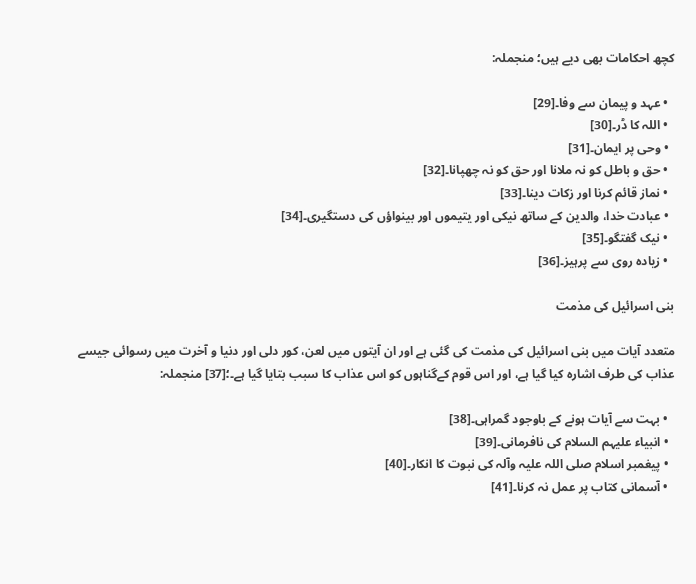کچھ احکامات بھی دیے ہیں؛ منجملہ:

  • عہد و پیمان سے وفا۔[29]
  • اللہ کا ڈر۔[30]
  • وحی پر ایمان۔[31]
  • حق و باطل کو نہ ملانا اور حق کو نہ چھپانا۔[32]
  • نماز قائم کرنا اور زکات دینا۔[33]
  • عبادت خدا، والدین کے ساتھ نیکی اور یتیموں اور بینواؤں کی دستگیری۔[34]
  • نیک گفتگو۔[35]
  • زیادہ روی سے پرہیز۔[36]

بنی‌‌ اسرائیل‌ کی مذمت

متعدد آیات میں بنی اسرائیل کی مذمت کی گئی ہے اور ان آیتوں میں لعن، کور دلی اور دنیا و آخرت میں رسوائی جیسے عذاب کی طرف اشارہ کیا گیا ہے، اور اس قوم کےگناہوں کو اس عذاب کا سبب بتایا گیا ہے۔؛[37] منجملہ:

  • بہت سے آیات ہونے کے باوجود گمراہی۔[38]
  • انبیاء علیہم السلام کی نافرمانی۔[39]
  • پیغمبر اسلام صلی اللہ علیہ وآلہ کی نبوت کا انکار۔[40]
  • آسمانی کتاب پر عمل نہ کرنا۔[41]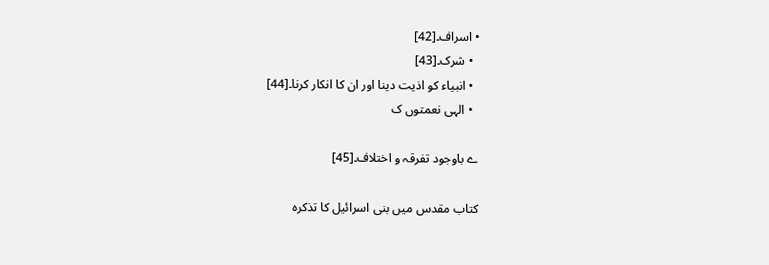• اسراف۔[42]
  • شرک۔[43]
  • انبیاء کو اذیت دینا اور ان کا انکار کرنا۔[44]
  • الہی نعمتوں ک

ے باوجود تفرقہ و اختلاف۔[45]

کتاب مقدس میں بنی‌ اسرائيل کا تذکرہ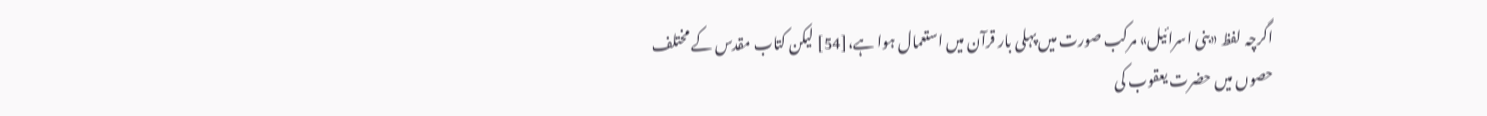اگرچہ لفظ «بنی‌ اسرائیل» مرکب صورت میں پہلی بار قرآن میں استعمال ہوا ہے،[54] لیکن کتاب مقدس کے مختلف حصوں میں حضرت یعقوب کی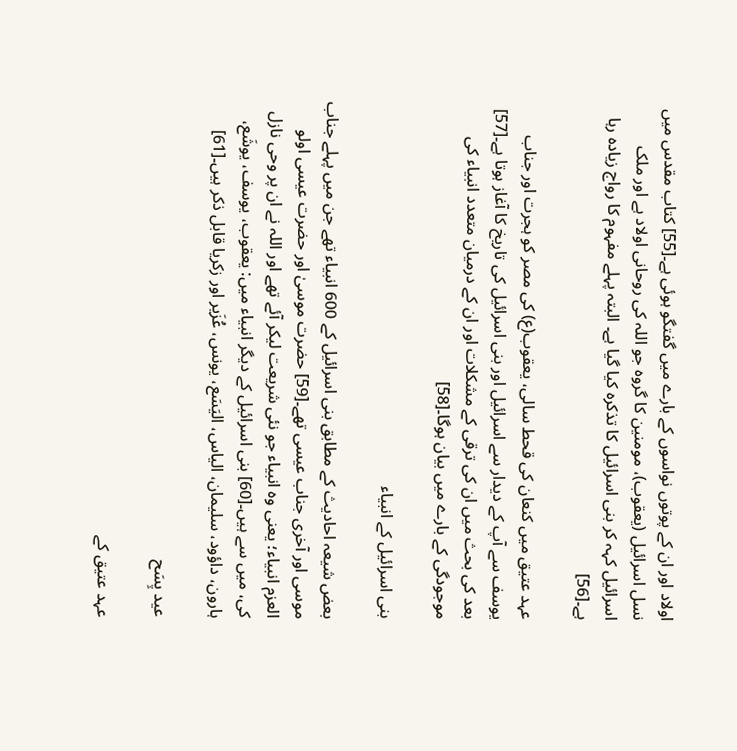اولاد اور ان کے پوتوں نواسوں کے بارے میں گفتگو ہوئی ہے۔[55] کتاب مقدس میں نسل اسرائیل (یعقوب)، مومنین کا گروہ جو اللہ کی روحانی اولاد ہے اور ملک اسرائیل کہہ کر بنی اسرائیل کا تذکرہ کیا گیا ہے۔ البتہ پہلے مفہوم کا رواج زیادہ رہا ہے۔[56]

عہد عتیق میں کنعان کی قحط سالی، یعقوب(ع) کی مصر کو ہجرت اور جناب یوسف سے آپ کے دیدار سے اسرائیل اور بنی اسرائیل کی تاریخ کا آغاز ہوتا ہے۔[57] بعد کی بحث میں ان کی ترقی کے مشکلات اور ان کے درمیان متعدد انبیاء کی موجودگی کے بارے میں بیان ہوگا۔[58]

بنی اسرائیل کے انبیاء

بعض شیعہ احادیث کے مطابق بنی اسرائیل کے 600 انبیاء تھے جن میں پہلے جناب موسی اور آخری جناب عیسی تھے۔[59] حضرت موسیٰ اور حضرت عیسی اولو العزم انبیاء؛ یعنی وہ انبیاء جو نئی شریعت لیکر آئے تھے اور اللہ نے ان پر وحی نازل کی، میں سے ہیں۔[60] بنی اسرائیل کے دیگر انبیاء میں: یعقوب، یوسف، یوشَع، ہارون، داؤود، سلیمان، الیاس، الیَسَع، یونس، عُزَیر اور زکریا قابل ذکر ہیں۔[61]

عید پِسَح

عہد عتیق کے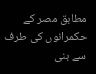مطابق مصر کے حکمرانوں کی طرف سے بنی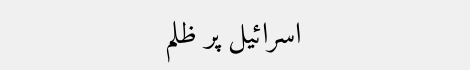اسرائیل پر ظلم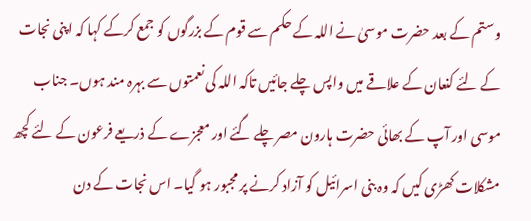و ستم کے بعد حضرت موسیٰ نے اللہ کے حکم سے قوم کے بزرگوں کو جمع کرکے کہا کہ اپنی نجات کے لئے کنعان کے علاقے میں واپس چلے جائیں تاکہ اللہ کی نعمتوں سے بہرہ مند ہوں۔ جناب موسی اور آپ کے بھائی حضرت ہارون مصر چلے گئے اور معجزے کے ذریعے فرعون کے لئے کچھ مشکلات کھڑی کیں کہ وہ بنی اسرائیل کو آزاد کرنے پر مجبور ہو گیا۔ اس نجات کے دن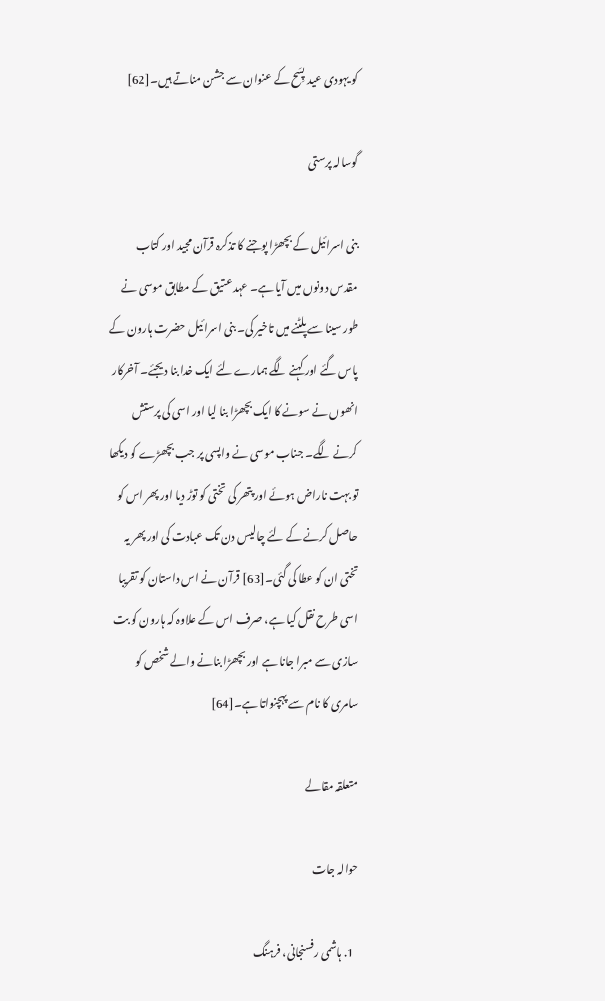کو یہودی عید‌ پِسَح کے عنوان سے جشن مناتے ہیں۔[62]

گوسالہ‌ پرستی

بنی اسرائیل کے بچھڑا پوجنے کا تذکرہ قرآن مجید اور کتاب مقدس دونوں میں آیا ہے۔ عہد عتیق کے مطابق موسی نے طور سینا سے پلٹنے میں تاخیر کی۔ بنی اسرائیل حضرت ہارون کے پاس گئے اور کہنے لگے ہمارے لئے ایک خدا بنا دیجئے۔ آخرکار انھوں نے سونے کا ایک بچھڑا بنا لیا اور اسی کی پرستش کرنے لگے۔ جناب موسی نے واپسی پر جب بچھڑے کو دیکھا تو بہت ناراض ہوئے اور پتھر کی تختی کو توڑ دیا اور پھر اس کو حاصل کرنے کے لئے چالیس دن تک عبادت کی اور پھر یہ تختی ان کو عطا کی گئی۔[63] قرآن نے اس داستان کو تقریبا اسی طرح نقل کیا ہے، صرف اس کے علاوہ کہ ہارون کو بت سازی سے مبرا جانا ہے اور بچھڑا بنانے والے شخص کو سامری کا نام سے پہچنواتا ہے۔[64]

متعلقہ مقالے

حوالہ جات

  1. ہاشمی رفسنجانی، فرہنگ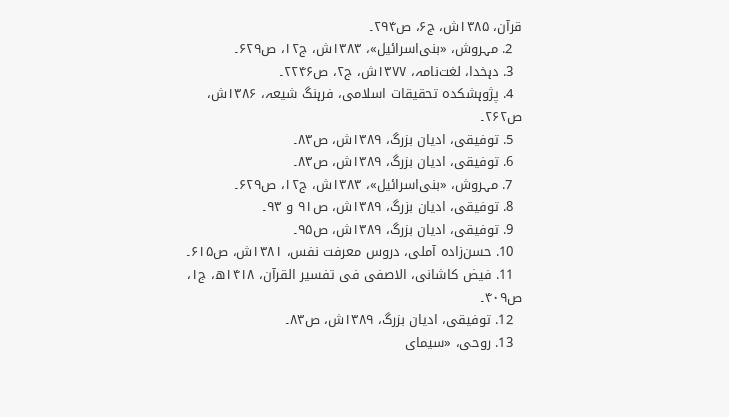قرآن، ۱۳۸۵ش، ج۶، ص۲۹۴۔
  2. مہروش، «بنی‌اسرائیل»،‌ ۱۳۸۳ش، ج۱۲، ص۶۲۹۔
  3. دہخدا، لغت‌نامہ، ۱۳۷۷ش، ج۲، ص۲۲۴۶۔
  4. پژوہشکدہ تحقیقات اسلامی، فرہنگ شیعہ، ۱۳۸۶ش، ص۲۶۲۔
  5. توفیقی، ادیان بزرگ، ‌۱۳۸۹ش، ص۸۳۔
  6. توفیقی، ادیان بزرگ، ‌۱۳۸۹ش، ص۸۳۔
  7. مہروش، «بنی‌اسرائیل»،‌ ۱۳۸۳ش، ج۱۲، ص۶۲۹۔
  8. توفیقی، ادیان بزرگ، ‌۱۳۸۹ش، ص۹۱ و ۹۳۔
  9. توفیقی، ادیان بزرگ، ‌۱۳۸۹ش، ص۹۵۔
  10. حسن‌زادہ آملی، دروس معرفت نفس، ۱۳۸۱ش، ص۶۱۵۔
  11. فیض کاشانی، الاصفی فی تفسیر القرآن، ۱۴۱۸ھ، ج۱، ص۴۰۹۔
  12. توفیقی، ادیان بزرگ، ‌۱۳۸۹ش، ص۸۳۔
  13. روحی، «سیمای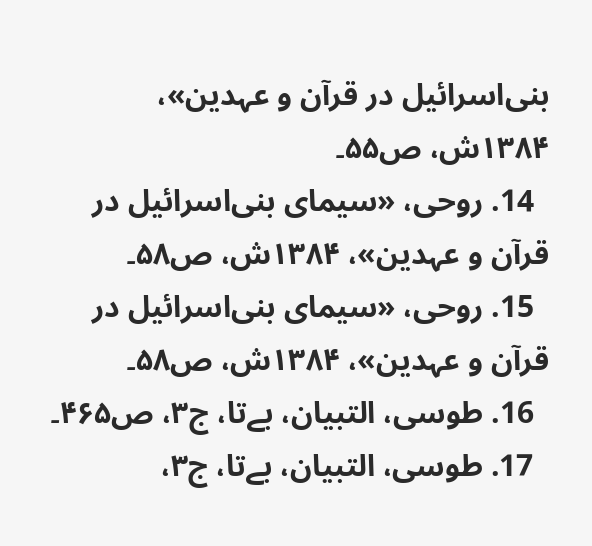بنی‌اسرائیل در قرآن و عہدین»، ۱۳۸۴ش، ص۵۵۔
  14. روحی، «سیمای بنی‌اسرائیل در قرآن و عہدین»، ۱۳۸۴ش، ص۵۸۔
  15. روحی، «سیمای بنی‌اسرائیل در قرآن و عہدین»، ۱۳۸۴ش، ص۵۸۔
  16. طوسی‌، التبیان‌، بےتا، ج۳، ص۴۶۵۔
  17. طوسی‌، التبیان‌، بےتا، ج۳،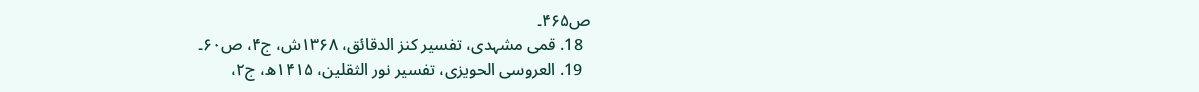ص۴۶۵۔
  18. قمی مشہدی، تفسیر کنز الدقائق، ۱۳۶۸ش، ج۴، ص۶۰۔
  19. العروسی الحویزی، تفسیر نور الثقلین، ۱۴۱۵ھ، ج۲،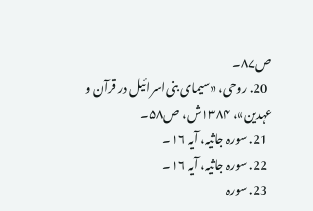ص۸۷۔
  20. روحی، «سیمای بنی‌اسرائیل در قرآن و عہدین»، ۱۳۸۴ش، ص۵۸۔
  21. سورہ جاثیہ، آیہ ۱۶۔
  22. سورہ جاثیہ، آیہ ۱۶۔
  23. سورہ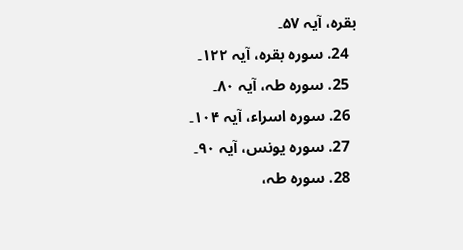بقرہ، آیہ ۵۷۔
  24. سورہ بقرہ، آیہ ۱۲۲۔
  25. سورہ طہ، آیہ ۸۰۔
  26. سورہ اسراء، آیہ ۱۰۴۔
  27. سورہ یونس، آیہ ۹۰۔
  28. سورہ طہ،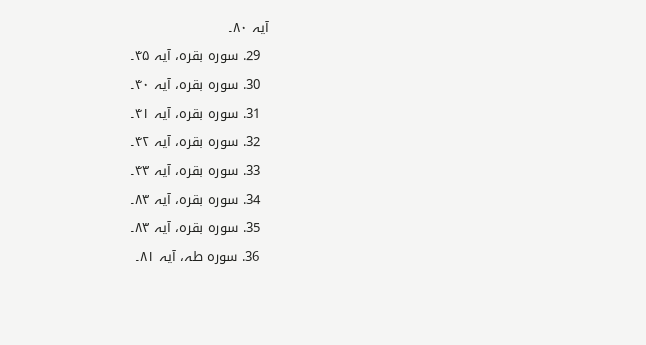آیہ ۸۰۔
  29. سورہ بقرہ، آیہ ۴۵۔
  30. سورہ بقرہ، آیہ ۴۰۔
  31. سورہ بقرہ، آیہ ۴۱۔
  32. سورہ بقرہ، آیہ ۴۲۔
  33. سورہ بقرہ، آیہ ۴۳۔
  34. سورہ بقرہ، آیہ ۸۳۔
  35. سورہ بقرہ، آیہ ۸۳۔
  36. سورہ طہ، آیہ ۸۱۔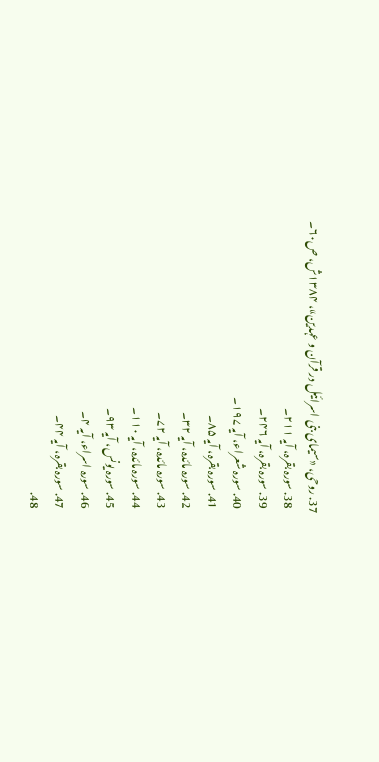37. روحی، «سیمای بنی‌ اسرائیل در قرآن و عہدین»، ۱۳۸۴ش، ص۶۰۔
  38. سورہ بقرہ، آیہ ۲۱۱۔
  39. سورہ بقرہ، آیہ ۲۴۶۔
  40. سورہ شعراء، آیہ ۱۹۷۔
  41. سورہ بقرہ، آیہ ۸۵۔
  42. سورہ مائدہ، آیہ ۳۲۔
  43. سورہ مائدہ، آیہ ۷۲۔
  44. سورہ مائدہ، آیہ ۱۱۰۔
  45. سورہ یونس، آیہ ۹۳۔
  46. سورہ اسراء، آیہ ۴۔
  47. سورہ بقرہ،‌ آیہ ۴۴۔
  48.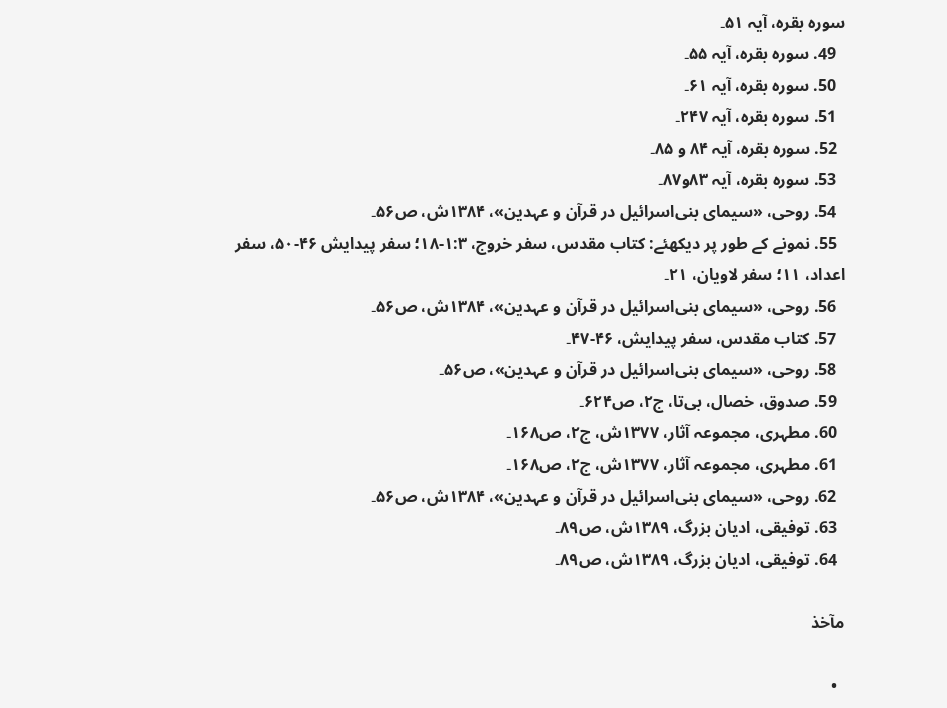سورہ بقرہ،‌ آیہ ۵۱۔
  49. سورہ بقرہ،‌ آیہ ۵۵۔
  50. سورہ بقرہ،‌ آیہ ۶۱۔
  51. سورہ بقرہ،‌ آیہ ۲۴۷۔
  52. سورہ بقرہ،‌ آیہ ۸۴ و ۸۵۔
  53. سورہ بقرہ، آیہ ۸۳و۸۷۔
  54. روحی، «سیمای بنی‌اسرائیل در قرآن و عہدین»، ۱۳۸۴ش، ص۵۶۔
  55. نمونے کے طور پر دیکھئے: کتاب مقدس، سفر خروج، ۱:۳-۱۸؛ سفر پیدایش ۴۶-۵۰، سفر اعداد، ۱۱؛ سفر لاویان، ۲۱۔
  56. روحی، «سیمای بنی‌اسرائیل در قرآن و عہدین»، ۱۳۸۴ش، ص۵۶۔
  57. کتاب مقدس، سفر پیدایش، ۴۶-۴۷۔
  58. روحی، «سیمای بنی‌اسرائیل در قرآن و عہدین»، ص۵۶۔
  59. صدوق،‌ خصال، بی‌تا،‌ ج۲، ص۶۲۴۔
  60. مطہری، مجموعہ آثار، ۱۳۷۷ش، ج۲، ص۱۶۸۔
  61. مطہری، مجموعہ آثار، ۱۳۷۷ش، ج۲، ص۱۶۸۔
  62. روحی، «سیمای بنی‌اسرائیل در قرآن و عہدین»، ۱۳۸۴ش، ص۵۶۔
  63. توفیقی، ادیان بزرگ، ‌۱۳۸۹ش، ص۸۹۔
  64. توفیقی، ادیان بزرگ، ‌۱۳۸۹ش، ص۸۹۔

مآخذ

  •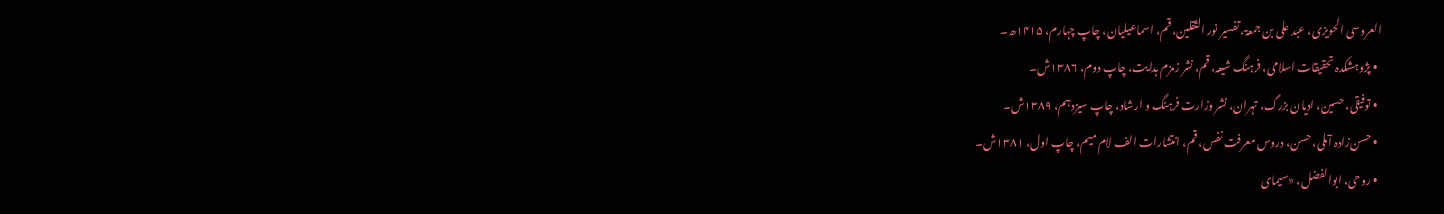العروسی الحویزی، عبد علی بن جمعۃ، تفسیر نور الثقلین، قم، اسماعیلیان، چاپ چہارم، ۱۴۱۵ھ۔
  • پژوہشکدہ تحقیقات اسلامی، فرہنگ شیعہ، قم، نشر زمزم ہدایت، چاپ دوم، ۱۳۸۶ش۔
  • توفیقی، حسین، ادیان بزرگ، تہران، نشر وزارت فرہنگ و ارشاد، چاپ سیزدہم، ۱۳۸۹ش۔
  • حسن‌زادہ آملی، حسن، دروس معرفت نفس، قم،‌ انتشارات الف لام میم، چاپ اول، ۱۳۸۱ش۔
  • روحی، ابوالفضل، «سیمای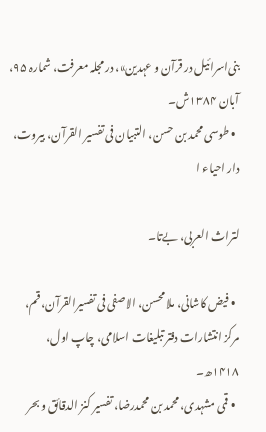بنی‌اسرائیل در قرآن و عہدین»، در مجلہ معرفت، شمارہ ۹۵، آبان ۱۳۸۴ش۔
  • طوسی محمد بن حسن، التبیان فی تفسیر القرآن، بیروت،‌ دار احیاء ا

لتراث العربی، بےتا۔

  • فیض کاشانی، ملا محسن، الاصفی فی تفسیرالقرآن، قم، مرکز انتشارات دفتر تبلیغات اسلامی، چاپ اول، ۱۴۱۸ھ۔
  • قمی مشہدی، محمد بن محمدرضا، تفسیر کنز الدقائق و بحر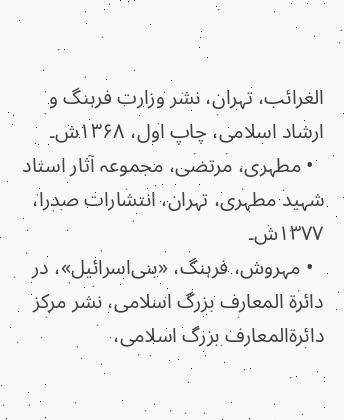الغرائب، تہران، نشر وزارت فرہنگ و ارشاد اسلامی، چاپ اول، ۱۳۶۸ش۔
  • مطہری، مرتضی، مجموعہ آثار استاد شہید مطہری، تہران، انتشارات صدرا، ۱۳۷۷ش۔
  • مہروش، فرہنگ، «بنی‌اسرائیل»،‌ در دائرۃ المعارف بزرگ اسلامی، نشر مرکز دائرۃالمعارف بزرگ اسلامی،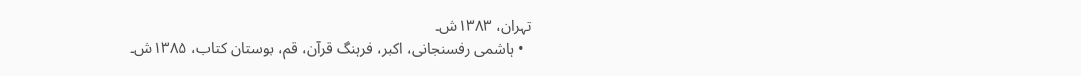تہران،‌ ۱۳۸۳ش۔
  • ہاشمی رفسنجانی، اکبر، فرہنگ قرآن، قم، بوستان کتاب، ۱۳۸۵ش۔